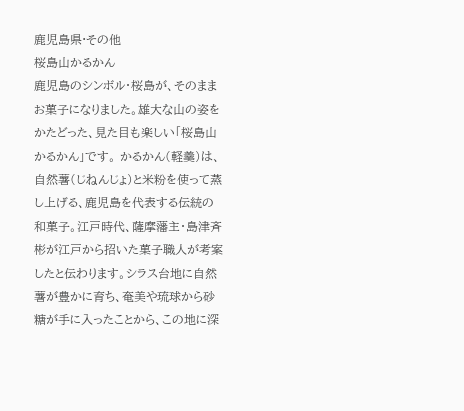鹿児島県·その他
桜島山かるかん
鹿児島のシンボル・桜島が、そのままお菓子になりました。雄大な山の姿をかたどった、見た目も楽しい「桜島山かるかん」です。 かるかん(軽羹)は、自然薯(じねんじょ)と米粉を使って蒸し上げる、鹿児島を代表する伝統の和菓子。江戸時代、薩摩藩主・島津斉彬が江戸から招いた菓子職人が考案したと伝わります。シラス台地に自然薯が豊かに育ち、奄美や琉球から砂糖が手に入ったことから、この地に深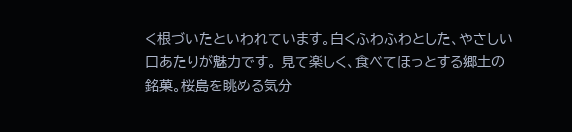く根づいたといわれています。白くふわふわとした、やさしい口あたりが魅力です。 見て楽しく、食べてほっとする郷土の銘菓。桜島を眺める気分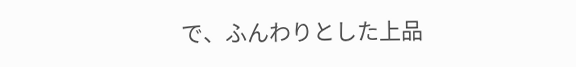で、ふんわりとした上品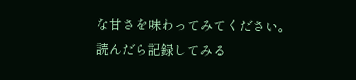な甘さを味わってみてください。
読んだら記録してみる